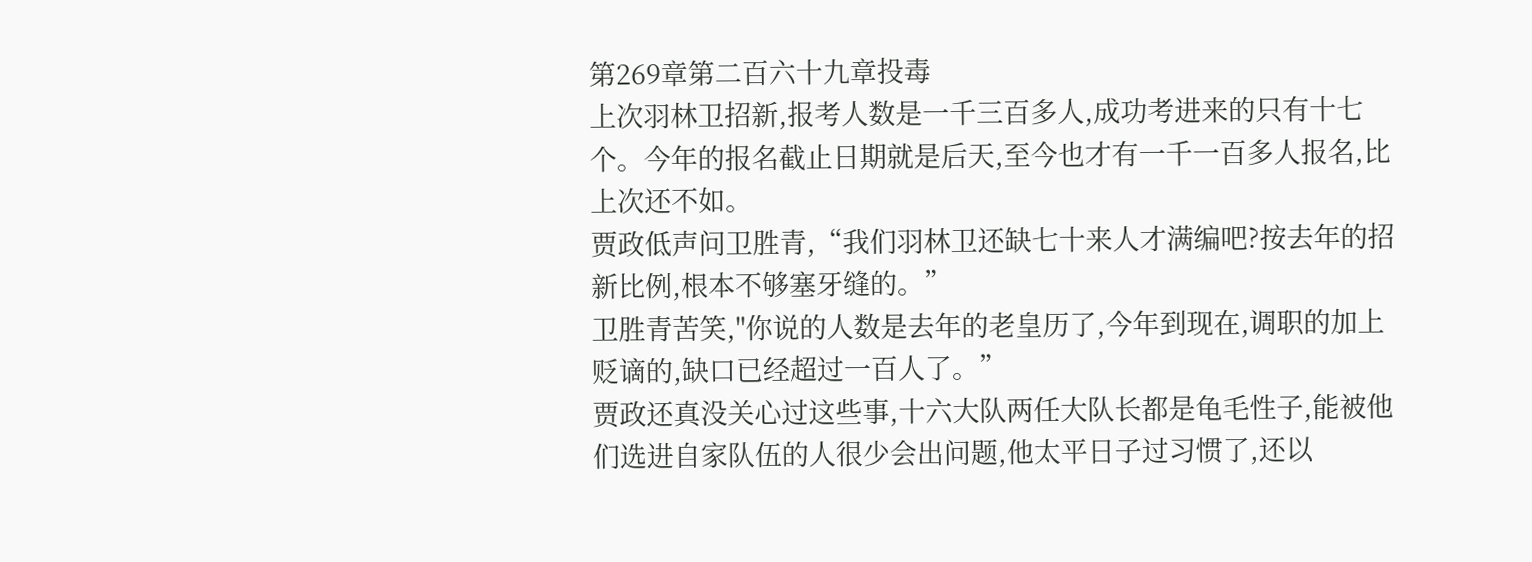第269章第二百六十九章投毒
上次羽林卫招新,报考人数是一千三百多人,成功考进来的只有十七个。今年的报名截止日期就是后天,至今也才有一千一百多人报名,比上次还不如。
贾政低声问卫胜青,“我们羽林卫还缺七十来人才满编吧?按去年的招新比例,根本不够塞牙缝的。”
卫胜青苦笑,"你说的人数是去年的老皇历了,今年到现在,调职的加上贬谪的,缺口已经超过一百人了。”
贾政还真没关心过这些事,十六大队两任大队长都是龟毛性子,能被他们选进自家队伍的人很少会出问题,他太平日子过习惯了,还以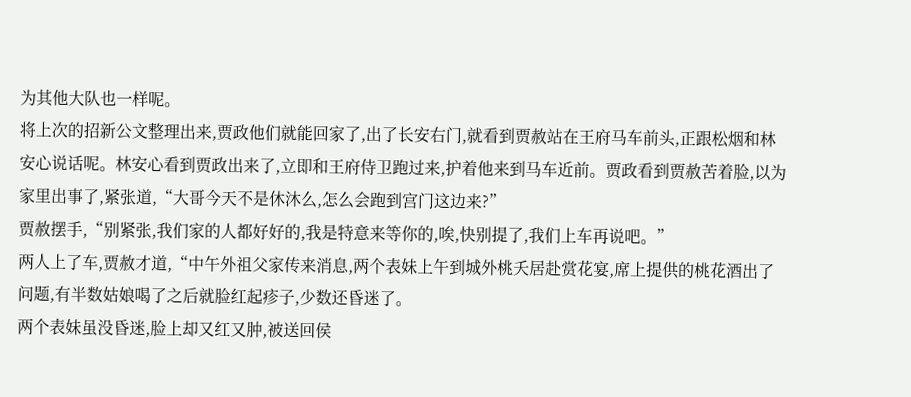为其他大队也一样呢。
将上次的招新公文整理出来,贾政他们就能回家了,出了长安右门,就看到贾赦站在王府马车前头,正跟松烟和林安心说话呢。林安心看到贾政出来了,立即和王府侍卫跑过来,护着他来到马车近前。贾政看到贾赦苦着脸,以为家里出事了,紧张道,“大哥今天不是休沐么,怎么会跑到宫门这边来?”
贾赦摆手,“别紧张,我们家的人都好好的,我是特意来等你的,唉,快别提了,我们上车再说吧。”
两人上了车,贾赦才道,“中午外祖父家传来消息,两个表妹上午到城外桃夭居赴赏花宴,席上提供的桃花酒出了问题,有半数姑娘喝了之后就脸红起疹子,少数还昏迷了。
两个表妹虽没昏迷,脸上却又红又肿,被送回侯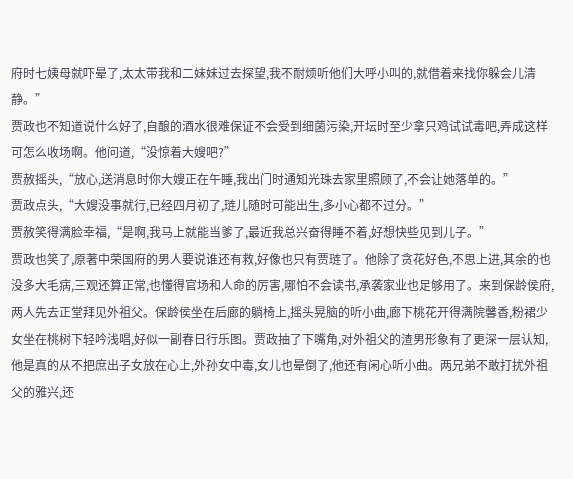府时七姨母就吓晕了,太太带我和二妹妹过去探望,我不耐烦听他们大呼小叫的,就借着来找你躲会儿清静。”
贾政也不知道说什么好了,自酿的酒水很难保证不会受到细菌污染,开坛时至少拿只鸡试试毒吧,弄成这样可怎么收场啊。他问道,“没惊着大嫂吧?”
贾赦摇头,“放心,送消息时你大嫂正在午睡,我出门时通知光珠去家里照顾了,不会让她落单的。”
贾政点头,“大嫂没事就行,已经四月初了,琏儿随时可能出生,多小心都不过分。”
贾赦笑得满脸幸福,“是啊,我马上就能当爹了,最近我总兴奋得睡不着,好想快些见到儿子。”
贾政也笑了,原著中荣国府的男人要说谁还有救,好像也只有贾琏了。他除了贪花好色,不思上进,其余的也没多大毛病,三观还算正常,也懂得官场和人命的厉害,哪怕不会读书,承袭家业也足够用了。来到保龄侯府,两人先去正堂拜见外祖父。保龄侯坐在后廊的躺椅上,摇头晃脑的听小曲,廊下桃花开得满院馨香,粉裙少女坐在桃树下轻吟浅唱,好似一副春日行乐图。贾政抽了下嘴角,对外祖父的渣男形象有了更深一层认知,他是真的从不把庶出子女放在心上,外孙女中毒,女儿也晕倒了,他还有闲心听小曲。两兄弟不敢打扰外祖父的雅兴,还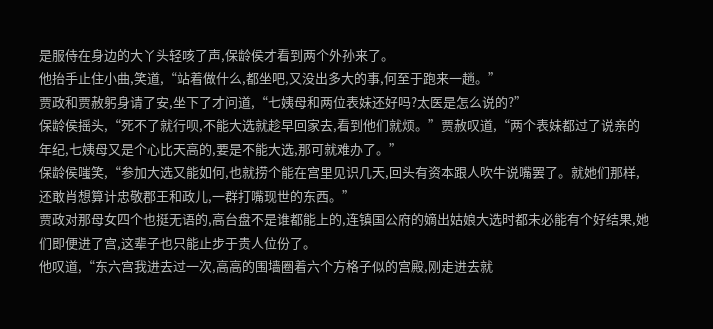是服侍在身边的大丫头轻咳了声,保龄侯才看到两个外孙来了。
他抬手止住小曲,笑道,“站着做什么,都坐吧,又没出多大的事,何至于跑来一趟。”
贾政和贾赦躬身请了安,坐下了才问道,“七姨母和两位表妹还好吗?太医是怎么说的?”
保龄侯摇头,“死不了就行呗,不能大选就趁早回家去,看到他们就烦。”贾赦叹道,“两个表妹都过了说亲的年纪,七姨母又是个心比天高的,要是不能大选,那可就难办了。”
保龄侯嗤笑,“参加大选又能如何,也就捞个能在宫里见识几天,回头有资本跟人吹牛说嘴罢了。就她们那样,还敢肖想算计忠敬郡王和政儿,一群打嘴现世的东西。”
贾政对那母女四个也挺无语的,高台盘不是谁都能上的,连镇国公府的嫡出姑娘大选时都未必能有个好结果,她们即便进了宫,这辈子也只能止步于贵人位份了。
他叹道,“东六宫我进去过一次,高高的围墙圈着六个方格子似的宫殿,刚走进去就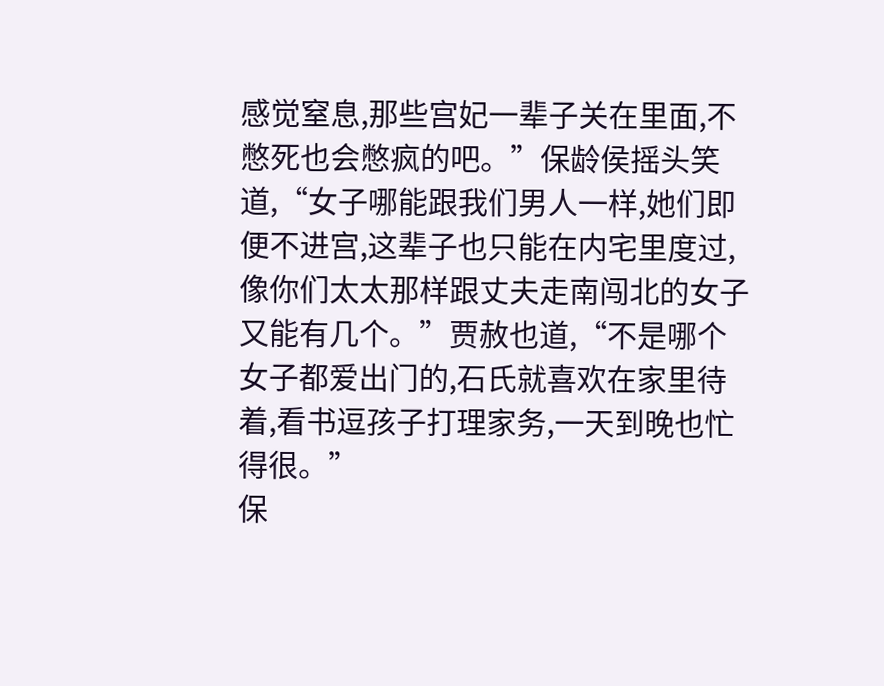感觉窒息,那些宫妃一辈子关在里面,不憋死也会憋疯的吧。”保龄侯摇头笑道,“女子哪能跟我们男人一样,她们即便不进宫,这辈子也只能在内宅里度过,像你们太太那样跟丈夫走南闯北的女子又能有几个。”贾赦也道,“不是哪个女子都爱出门的,石氏就喜欢在家里待着,看书逗孩子打理家务,一天到晚也忙得很。”
保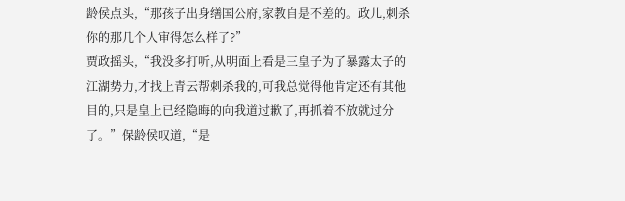龄侯点头,“那孩子出身缮国公府,家教自是不差的。政儿,刺杀你的那几个人审得怎么样了?”
贾政摇头,“我没多打听,从明面上看是三皇子为了暴露太子的江湖势力,才找上青云帮刺杀我的,可我总觉得他肯定还有其他目的,只是皇上已经隐晦的向我道过歉了,再抓着不放就过分了。”保龄侯叹道,“是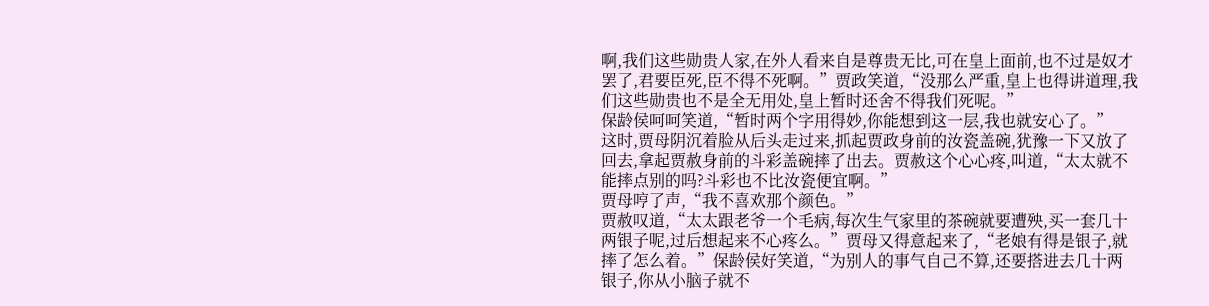啊,我们这些勋贵人家,在外人看来自是尊贵无比,可在皇上面前,也不过是奴才罢了,君要臣死,臣不得不死啊。”贾政笑道,“没那么严重,皇上也得讲道理,我们这些勋贵也不是全无用处,皇上暂时还舍不得我们死呢。”
保龄侯呵呵笑道,“暂时两个字用得妙,你能想到这一层,我也就安心了。”
这时,贾母阴沉着脸从后头走过来,抓起贾政身前的汝瓷盖碗,犹豫一下又放了回去,拿起贾赦身前的斗彩盖碗摔了出去。贾赦这个心心疼,叫道,“太太就不能摔点别的吗?斗彩也不比汝瓷便宜啊。”
贾母哼了声,“我不喜欢那个颜色。”
贾赦叹道,“太太跟老爷一个毛病,每次生气家里的茶碗就要遭殃,买一套几十两银子呢,过后想起来不心疼么。”贾母又得意起来了,“老娘有得是银子,就摔了怎么着。”保龄侯好笑道,“为别人的事气自己不算,还要搭进去几十两银子,你从小脑子就不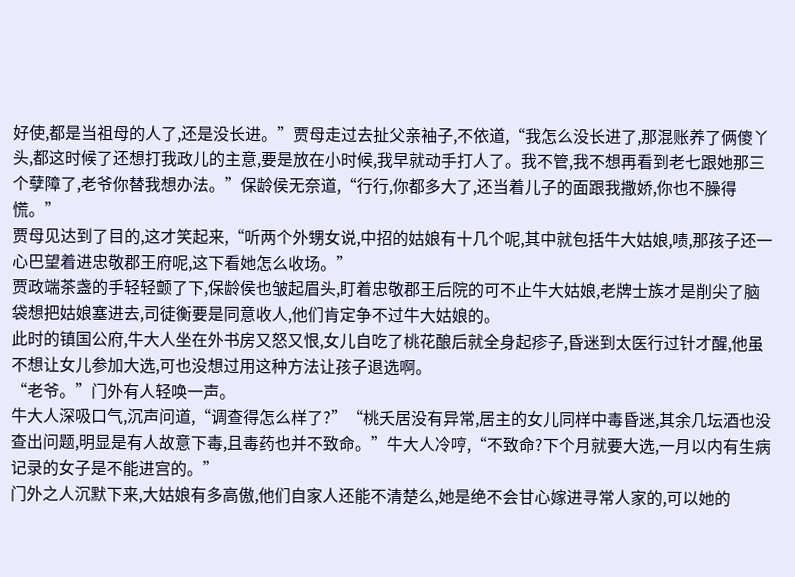好使,都是当祖母的人了,还是没长进。”贾母走过去扯父亲袖子,不依道,“我怎么没长进了,那混账养了俩傻丫头,都这时候了还想打我政儿的主意,要是放在小时候,我早就动手打人了。我不管,我不想再看到老七跟她那三个孽障了,老爷你替我想办法。”保龄侯无奈道,“行行,你都多大了,还当着儿子的面跟我撒娇,你也不臊得慌。”
贾母见达到了目的,这才笑起来,“听两个外甥女说,中招的姑娘有十几个呢,其中就包括牛大姑娘,啧,那孩子还一心巴望着进忠敬郡王府呢,这下看她怎么收场。”
贾政端茶盏的手轻轻颤了下,保龄侯也皱起眉头,盯着忠敬郡王后院的可不止牛大姑娘,老牌士族才是削尖了脑袋想把姑娘塞进去,司徒衡要是同意收人,他们肯定争不过牛大姑娘的。
此时的镇国公府,牛大人坐在外书房又怒又恨,女儿自吃了桃花酿后就全身起疹子,昏迷到太医行过针才醒,他虽不想让女儿参加大选,可也没想过用这种方法让孩子退选啊。
“老爷。”门外有人轻唤一声。
牛大人深吸口气,沉声问道,“调查得怎么样了?”“桃夭居没有异常,居主的女儿同样中毒昏迷,其余几坛酒也没查出问题,明显是有人故意下毒,且毒药也并不致命。”牛大人冷哼,“不致命?下个月就要大选,一月以内有生病记录的女子是不能进宫的。”
门外之人沉默下来,大姑娘有多高傲,他们自家人还能不清楚么,她是绝不会甘心嫁进寻常人家的,可以她的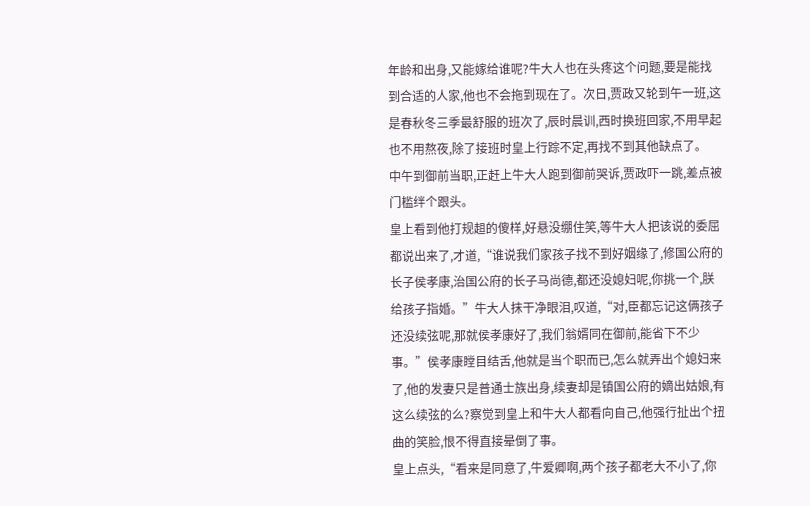年龄和出身,又能嫁给谁呢?牛大人也在头疼这个问题,要是能找到合适的人家,他也不会拖到现在了。次日,贾政又轮到午一班,这是春秋冬三季最舒服的班次了,辰时晨训,西时换班回家,不用早起也不用熬夜,除了接班时皇上行踪不定,再找不到其他缺点了。
中午到御前当职,正赶上牛大人跑到御前哭诉,贾政吓一跳,差点被门槛绊个跟头。
皇上看到他打规趄的傻样,好悬没绷住笑,等牛大人把该说的委屈都说出来了,才道,“谁说我们家孩子找不到好姻缘了,修国公府的长子侯孝康,治国公府的长子马尚德,都还没媳妇呢,你挑一个,朕给孩子指婚。”牛大人抹干净眼泪,叹道,“对,臣都忘记这俩孩子还没续弦呢,那就侯孝康好了,我们翁婿同在御前,能省下不少事。”侯孝康瞠目结舌,他就是当个职而已,怎么就弄出个媳妇来了,他的发妻只是普通士族出身,续妻却是镇国公府的嫡出姑娘,有这么续弦的么?察觉到皇上和牛大人都看向自己,他强行扯出个扭曲的笑脸,恨不得直接晕倒了事。
皇上点头,“看来是同意了,牛爱卿啊,两个孩子都老大不小了,你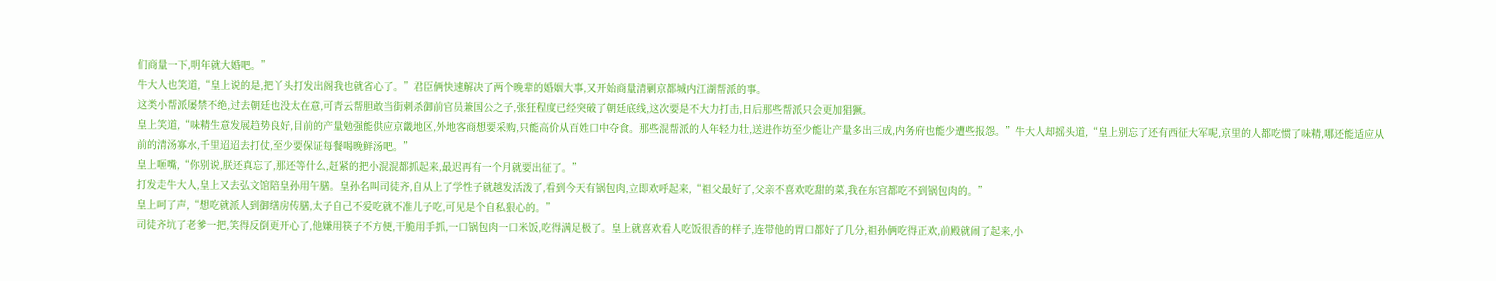们商量一下,明年就大婚吧。”
牛大人也笑道,“皇上说的是,把丫头打发出阁我也就省心了。”君臣俩快速解决了两个晚辈的婚姻大事,又开始商量清剿京都城内江湖帮派的事。
这类小帮派屡禁不绝,过去朝廷也没太在意,可青云帮胆敢当街刺杀御前官员兼国公之子,张狂程度已经突破了朝廷底线,这次要是不大力打击,日后那些帮派只会更加猖獗。
皇上笑道,“味精生意发展趋势良好,目前的产量勉强能供应京畿地区,外地客商想要采购,只能高价从百姓口中夺食。那些混帮派的人年轻力壮,送进作坊至少能让产量多出三成,内务府也能少遭些报怨。”牛大人却摇头道,“皇上别忘了还有西征大军呢,京里的人都吃惯了味精,哪还能适应从前的清汤寡水,千里迢迢去打仗,至少要保证每餐喝晚鲜汤吧。”
皇上咂嘴,“你别说,朕还真忘了,那还等什么,赶紧的把小混混都抓起来,最迟再有一个月就要出征了。”
打发走牛大人,皇上又去弘文馆陪皇孙用午膳。皇孙名叫司徒齐,自从上了学性子就越发活泼了,看到今天有锅包肉,立即欢呼起来,“祖父最好了,父亲不喜欢吃甜的菜,我在东宫都吃不到锅包肉的。”
皇上呵了声,“想吃就派人到御缮房传膳,太子自己不爱吃就不准儿子吃,可见是个自私狠心的。”
司徒齐坑了老爹一把,笑得反倒更开心了,他嫌用筷子不方便,干脆用手抓,一口锅包肉一口米饭,吃得满足极了。皇上就喜欢看人吃饭很香的样子,连带他的胃口都好了几分,祖孙俩吃得正欢,前殿就闹了起来,小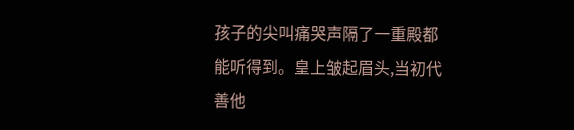孩子的尖叫痛哭声隔了一重殿都能听得到。皇上皱起眉头,当初代善他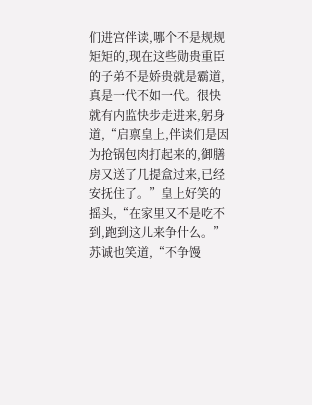们进宫伴读,哪个不是规规矩矩的,现在这些勋贵重臣的子弟不是娇贵就是霸道,真是一代不如一代。很快就有内监快步走进来,躬身道,“启禀皇上,伴读们是因为抢锅包肉打起来的,御膳房又送了几提盒过来,已经安抚住了。”皇上好笑的摇头,“在家里又不是吃不到,跑到这儿来争什么。”苏诚也笑道,“不争馒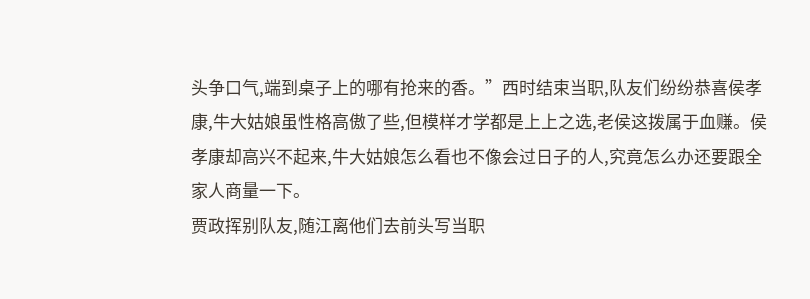头争口气,端到桌子上的哪有抢来的香。”西时结束当职,队友们纷纷恭喜侯孝康,牛大姑娘虽性格高傲了些,但模样才学都是上上之选,老侯这拨属于血赚。侯孝康却高兴不起来,牛大姑娘怎么看也不像会过日子的人,究竟怎么办还要跟全家人商量一下。
贾政挥别队友,随江离他们去前头写当职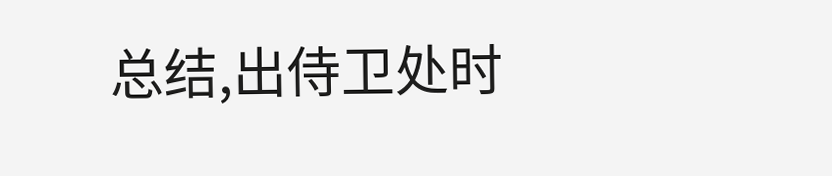总结,出侍卫处时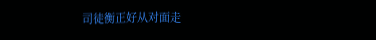司徒衡正好从对面走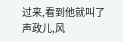过来,看到他就叫了声政儿,风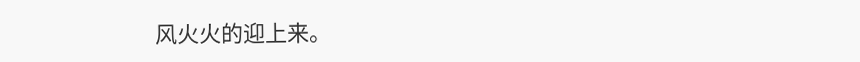风火火的迎上来。